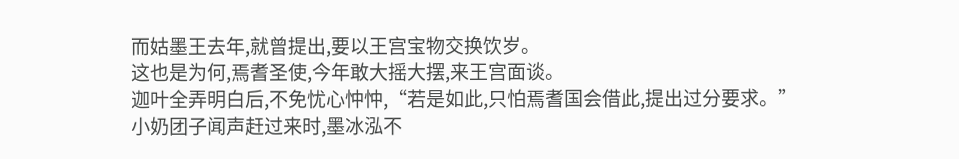而姑墨王去年,就曾提出,要以王宫宝物交换饮岁。
这也是为何,焉耆圣使,今年敢大摇大摆,来王宫面谈。
迦叶全弄明白后,不免忧心忡忡,“若是如此,只怕焉耆国会借此,提出过分要求。”
小奶团子闻声赶过来时,墨冰泓不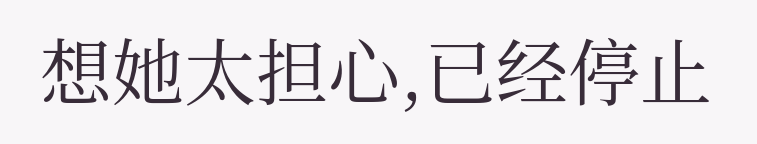想她太担心,已经停止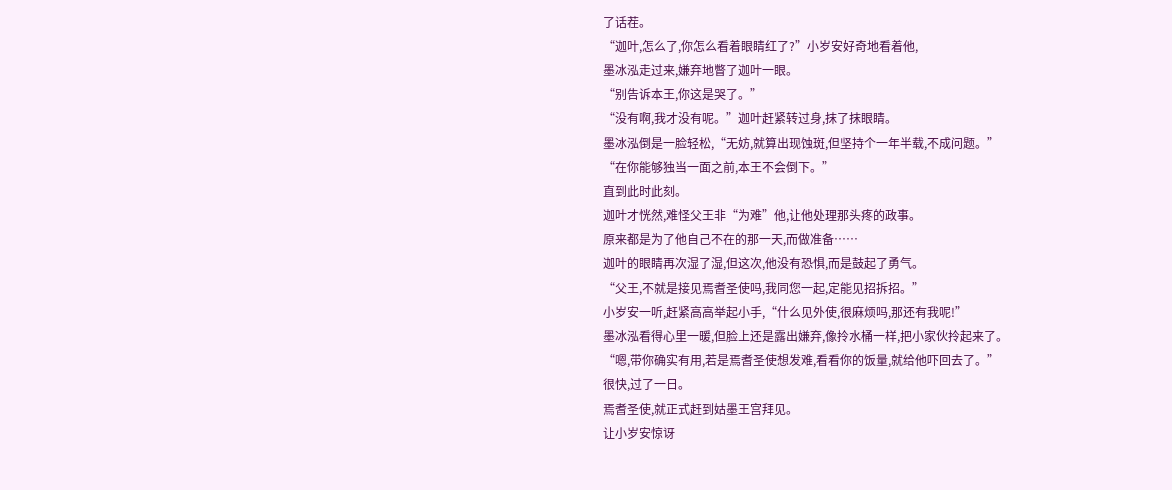了话茬。
“迦叶,怎么了,你怎么看着眼睛红了?”小岁安好奇地看着他,
墨冰泓走过来,嫌弃地瞥了迦叶一眼。
“别告诉本王,你这是哭了。”
“没有啊,我才没有呢。”迦叶赶紧转过身,抹了抹眼睛。
墨冰泓倒是一脸轻松,“无妨,就算出现蚀斑,但坚持个一年半载,不成问题。”
“在你能够独当一面之前,本王不会倒下。”
直到此时此刻。
迦叶才恍然,难怪父王非“为难”他,让他处理那头疼的政事。
原来都是为了他自己不在的那一天,而做准备……
迦叶的眼睛再次湿了湿,但这次,他没有恐惧,而是鼓起了勇气。
“父王,不就是接见焉耆圣使吗,我同您一起,定能见招拆招。”
小岁安一听,赶紧高高举起小手,“什么见外使,很麻烦吗,那还有我呢!”
墨冰泓看得心里一暖,但脸上还是露出嫌弃,像拎水桶一样,把小家伙拎起来了。
“嗯,带你确实有用,若是焉耆圣使想发难,看看你的饭量,就给他吓回去了。”
很快,过了一日。
焉耆圣使,就正式赶到姑墨王宫拜见。
让小岁安惊讶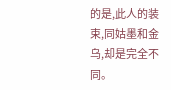的是,此人的装束,同姑墨和金乌,却是完全不同。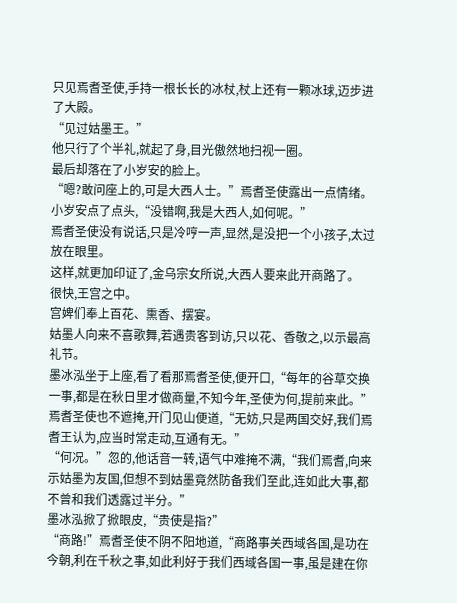只见焉耆圣使,手持一根长长的冰杖,杖上还有一颗冰球,迈步进了大殿。
“见过姑墨王。”
他只行了个半礼,就起了身,目光傲然地扫视一圈。
最后却落在了小岁安的脸上。
“嗯?敢问座上的,可是大西人士。”焉耆圣使露出一点情绪。
小岁安点了点头,“没错啊,我是大西人,如何呢。”
焉耆圣使没有说话,只是冷哼一声,显然,是没把一个小孩子,太过放在眼里。
这样,就更加印证了,金乌宗女所说,大西人要来此开商路了。
很快,王宫之中。
宫婢们奉上百花、熏香、摆宴。
姑墨人向来不喜歌舞,若遇贵客到访,只以花、香敬之,以示最高礼节。
墨冰泓坐于上座,看了看那焉耆圣使,便开口,“每年的谷草交换一事,都是在秋日里才做商量,不知今年,圣使为何,提前来此。”
焉耆圣使也不遮掩,开门见山便道,“无妨,只是两国交好,我们焉耆王认为,应当时常走动,互通有无。”
“何况。”忽的,他话音一转,语气中难掩不满,“我们焉耆,向来示姑墨为友国,但想不到姑墨竟然防备我们至此,连如此大事,都不曾和我们透露过半分。”
墨冰泓掀了掀眼皮,“贵使是指?”
“商路!”焉耆圣使不阴不阳地道,“商路事关西域各国,是功在今朝,利在千秋之事,如此利好于我们西域各国一事,虽是建在你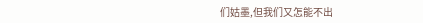们姑墨,但我们又怎能不出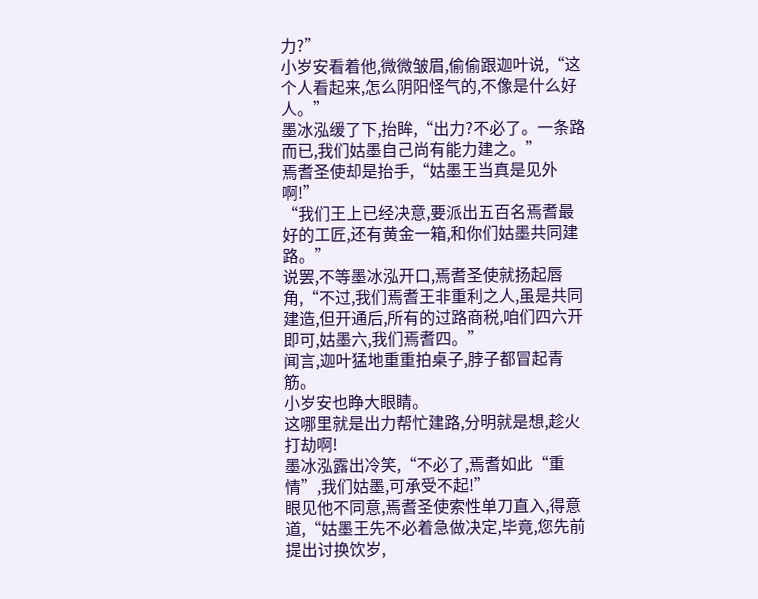力?”
小岁安看着他,微微皱眉,偷偷跟迦叶说,“这个人看起来,怎么阴阳怪气的,不像是什么好人。”
墨冰泓缓了下,抬眸,“出力?不必了。一条路而已,我们姑墨自己尚有能力建之。”
焉耆圣使却是抬手,“姑墨王当真是见外啊!”
“我们王上已经决意,要派出五百名焉耆最好的工匠,还有黄金一箱,和你们姑墨共同建路。”
说罢,不等墨冰泓开口,焉耆圣使就扬起唇角,“不过,我们焉耆王非重利之人,虽是共同建造,但开通后,所有的过路商税,咱们四六开即可,姑墨六,我们焉耆四。”
闻言,迦叶猛地重重拍桌子,脖子都冒起青筋。
小岁安也睁大眼睛。
这哪里就是出力帮忙建路,分明就是想,趁火打劫啊!
墨冰泓露出冷笑,“不必了,焉耆如此“重情”,我们姑墨,可承受不起!”
眼见他不同意,焉耆圣使索性单刀直入,得意道,“姑墨王先不必着急做决定,毕竟,您先前提出讨换饮岁,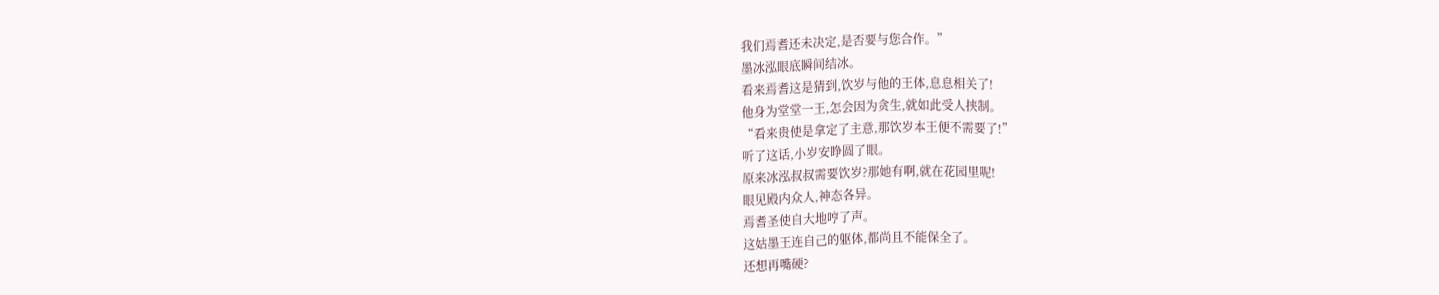我们焉耆还未决定,是否要与您合作。”
墨冰泓眼底瞬间结冰。
看来焉耆这是猜到,饮岁与他的王体,息息相关了!
他身为堂堂一王,怎会因为贪生,就如此受人挟制。
“看来贵使是拿定了主意,那饮岁本王便不需要了!”
听了这话,小岁安睁圆了眼。
原来冰泓叔叔需要饮岁?那她有啊,就在花园里呢!
眼见殿内众人,神态各异。
焉耆圣使自大地哼了声。
这姑墨王连自己的躯体,都尚且不能保全了。
还想再嘴硬?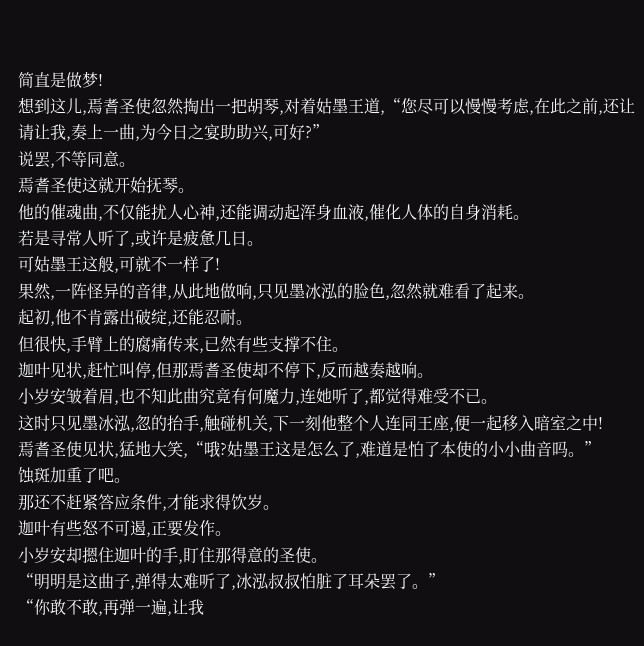简直是做梦!
想到这儿,焉耆圣使忽然掏出一把胡琴,对着姑墨王道,“您尽可以慢慢考虑,在此之前,还让请让我,奏上一曲,为今日之宴助助兴,可好?”
说罢,不等同意。
焉耆圣使这就开始抚琴。
他的催魂曲,不仅能扰人心神,还能调动起浑身血液,催化人体的自身消耗。
若是寻常人听了,或许是疲惫几日。
可姑墨王这般,可就不一样了!
果然,一阵怪异的音律,从此地做响,只见墨冰泓的脸色,忽然就难看了起来。
起初,他不肯露出破绽,还能忍耐。
但很快,手臂上的腐痛传来,已然有些支撑不住。
迦叶见状,赶忙叫停,但那焉耆圣使却不停下,反而越奏越响。
小岁安皱着眉,也不知此曲究竟有何魔力,连她听了,都觉得难受不已。
这时只见墨冰泓,忽的抬手,触碰机关,下一刻他整个人连同王座,便一起移入暗室之中!
焉耆圣使见状,猛地大笑,“哦?姑墨王这是怎么了,难道是怕了本使的小小曲音吗。”
蚀斑加重了吧。
那还不赶紧答应条件,才能求得饮岁。
迦叶有些怒不可遏,正要发作。
小岁安却摁住迦叶的手,盯住那得意的圣使。
“明明是这曲子,弹得太难听了,冰泓叔叔怕脏了耳朵罢了。”
“你敢不敢,再弹一遍,让我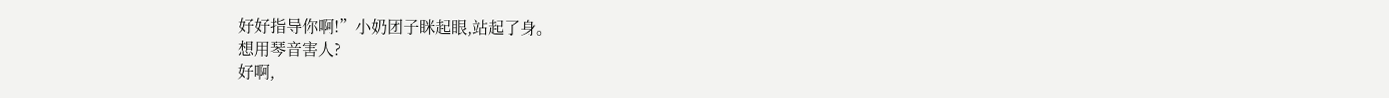好好指导你啊!”小奶团子眯起眼,站起了身。
想用琴音害人?
好啊,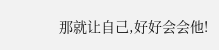那就让自己,好好会会他!